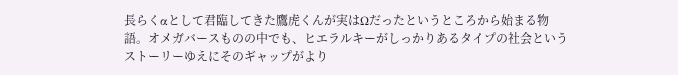長らくαとして君臨してきた鷹虎くんが実はΩだったというところから始まる物語。オメガバースものの中でも、ヒエラルキーがしっかりあるタイプの社会というストーリーゆえにそのギャップがより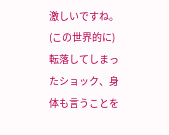激しいですね。(この世界的に)転落してしまったショック、身体も言うことを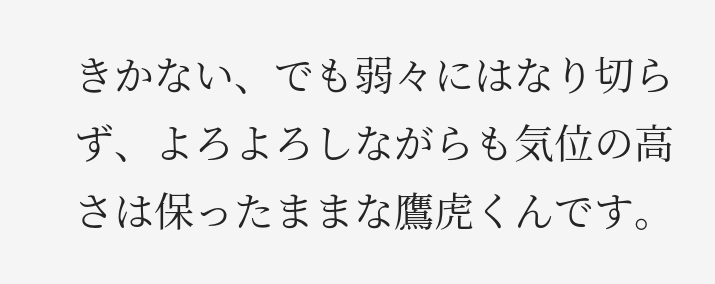きかない、でも弱々にはなり切らず、よろよろしながらも気位の高さは保ったままな鷹虎くんです。